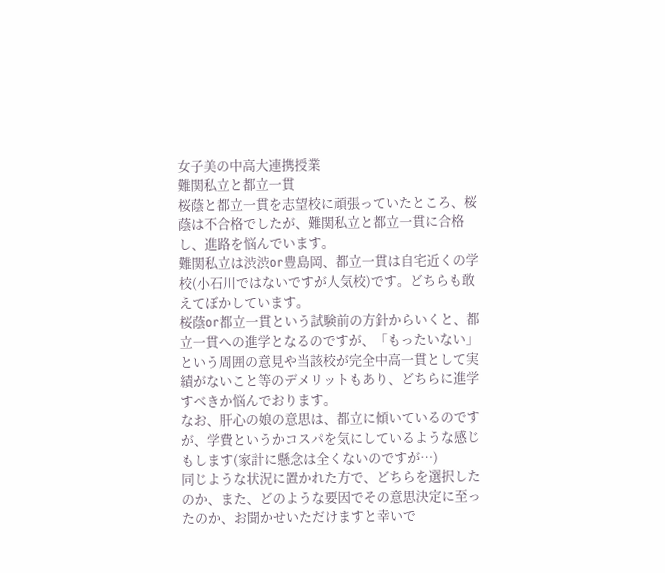女子美の中高大連携授業
難関私立と都立一貫
桜蔭と都立一貫を志望校に頑張っていたところ、桜蔭は不合格でしたが、難関私立と都立一貫に合格し、進路を悩んでいます。
難関私立は渋渋or豊島岡、都立一貫は自宅近くの学校(小石川ではないですが人気校)です。どちらも敢えてぼかしています。
桜蔭or都立一貫という試験前の方針からいくと、都立一貫への進学となるのですが、「もったいない」という周囲の意見や当該校が完全中高一貫として実績がないこと等のデメリットもあり、どちらに進学すべきか悩んでおります。
なお、肝心の娘の意思は、都立に傾いているのですが、学費というかコスパを気にしているような感じもします(家計に懸念は全くないのですが…)
同じような状況に置かれた方で、どちらを選択したのか、また、どのような要因でその意思決定に至ったのか、お聞かせいただけますと幸いで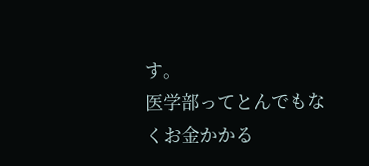す。
医学部ってとんでもなくお金かかる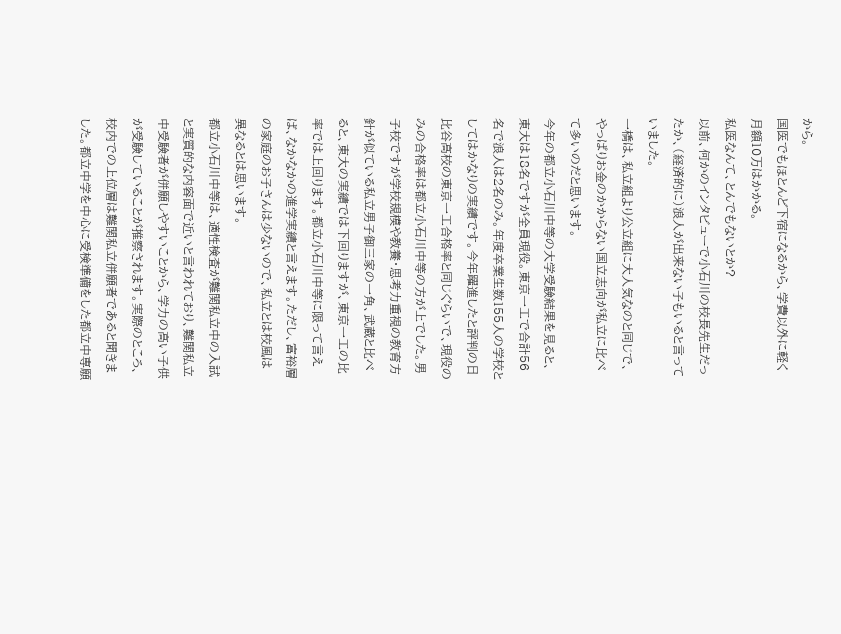から。
国医でもほとんど下宿になるから、学費以外に軽く月額10万はかかる。
私医なんて、とんでもないとか?
以前、何かのインタビューで小石川の校長先生だったか、(経済的に)浪人が出来ない子もいると言っていました。
一橋は、私立組より公立組に大人気なのと同じで、やっぱりお金のかからない国立志向が私立に比べて多いのだと思います。
今年の都立小石川中等の大学受験結果を見ると、東大は18名ですが全員現役。東京一工で合計56名で浪人は2名のみ。年度卒業生数155人の学校としてはかなりの実績です。今年躍進したと評判の日比谷高校の東京一工合格率と同じぐらいで、現役のみの合格率は都立小石川中等の方が上でした。男子校ですが学校規模や教養・思考力重視の教育方針が似ている私立男子御三家の一角、武蔵と比べると、東大の実績では下回りますが、東京一工の比率では上回ります。都立小石川中等に限って言えば、なかなかの進学実績と言えます。ただし、富裕層の家庭のお子さんは少ないので、私立とは校風は異なるとは思います。
都立小石川中等は、適性検査が難関私立中の入試と実質的な内容面で近いと言われており、難関私立中受験者が併願しやすいことから、学力の高い子供が受験していることが推察されます。実際のところ、校内での上位層は難関私立併願者であると聞きました。都立中学を中心に受検準備をした都立中専願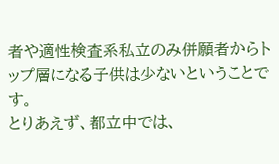者や適性検査系私立のみ併願者からトップ層になる子供は少ないということです。
とりあえず、都立中では、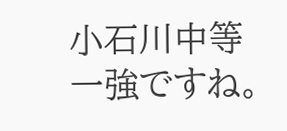小石川中等一強ですね。